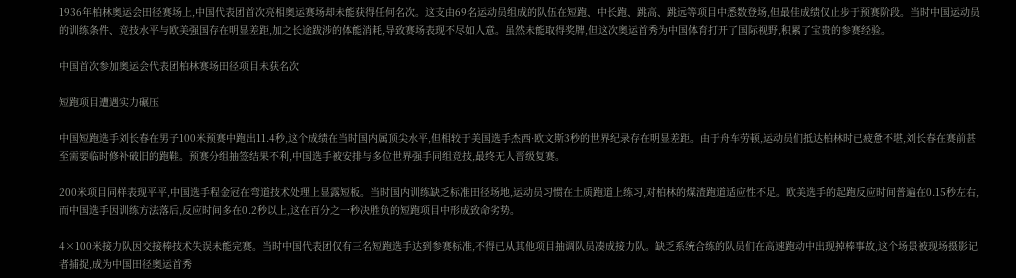1936年柏林奥运会田径赛场上,中国代表团首次亮相奥运赛场却未能获得任何名次。这支由69名运动员组成的队伍在短跑、中长跑、跳高、跳远等项目中悉数登场,但最佳成绩仅止步于预赛阶段。当时中国运动员的训练条件、竞技水平与欧美强国存在明显差距,加之长途跋涉的体能消耗,导致赛场表现不尽如人意。虽然未能取得奖牌,但这次奥运首秀为中国体育打开了国际视野,积累了宝贵的参赛经验。

中国首次参加奥运会代表团柏林赛场田径项目未获名次

短跑项目遭遇实力碾压

中国短跑选手刘长春在男子100米预赛中跑出11.4秒,这个成绩在当时国内属顶尖水平,但相较于美国选手杰西·欧文斯3秒的世界纪录存在明显差距。由于舟车劳顿,运动员们抵达柏林时已疲惫不堪,刘长春在赛前甚至需要临时修补破旧的跑鞋。预赛分组抽签结果不利,中国选手被安排与多位世界强手同组竞技,最终无人晋级复赛。

200米项目同样表现平平,中国选手程金冠在弯道技术处理上显露短板。当时国内训练缺乏标准田径场地,运动员习惯在土质跑道上练习,对柏林的煤渣跑道适应性不足。欧美选手的起跑反应时间普遍在0.15秒左右,而中国选手因训练方法落后,反应时间多在0.2秒以上,这在百分之一秒决胜负的短跑项目中形成致命劣势。

4×100米接力队因交接棒技术失误未能完赛。当时中国代表团仅有三名短跑选手达到参赛标准,不得已从其他项目抽调队员凑成接力队。缺乏系统合练的队员们在高速跑动中出现掉棒事故,这个场景被现场摄影记者捕捉,成为中国田径奥运首秀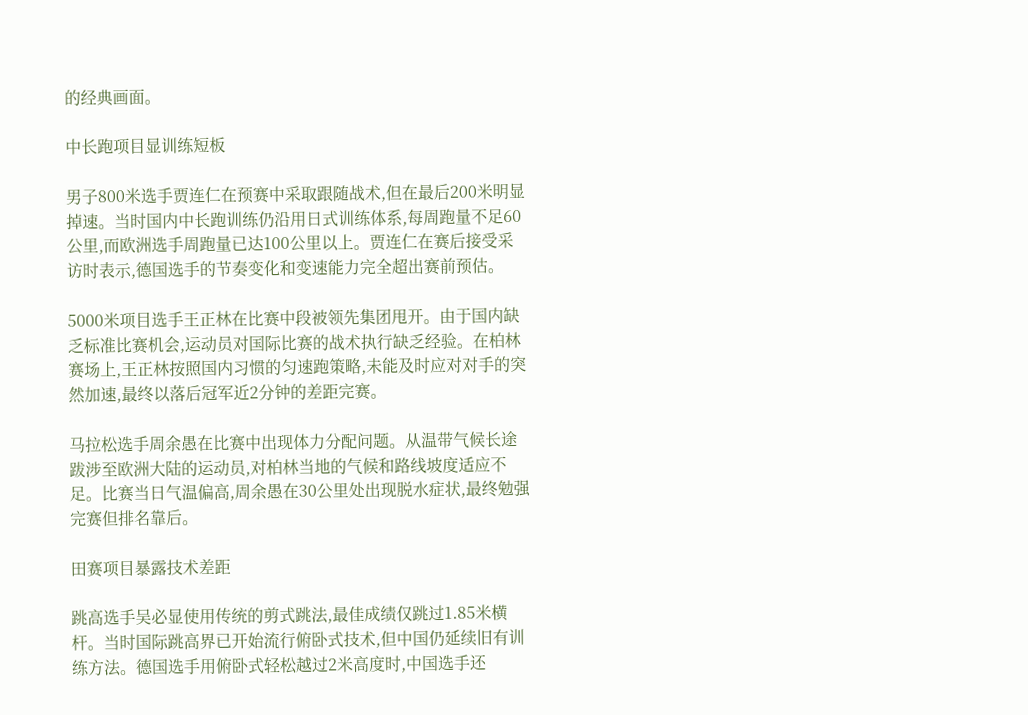的经典画面。

中长跑项目显训练短板

男子800米选手贾连仁在预赛中采取跟随战术,但在最后200米明显掉速。当时国内中长跑训练仍沿用日式训练体系,每周跑量不足60公里,而欧洲选手周跑量已达100公里以上。贾连仁在赛后接受采访时表示,德国选手的节奏变化和变速能力完全超出赛前预估。

5000米项目选手王正林在比赛中段被领先集团甩开。由于国内缺乏标准比赛机会,运动员对国际比赛的战术执行缺乏经验。在柏林赛场上,王正林按照国内习惯的匀速跑策略,未能及时应对对手的突然加速,最终以落后冠军近2分钟的差距完赛。

马拉松选手周余愚在比赛中出现体力分配问题。从温带气候长途跋涉至欧洲大陆的运动员,对柏林当地的气候和路线坡度适应不足。比赛当日气温偏高,周余愚在30公里处出现脱水症状,最终勉强完赛但排名靠后。

田赛项目暴露技术差距

跳高选手吴必显使用传统的剪式跳法,最佳成绩仅跳过1.85米横杆。当时国际跳高界已开始流行俯卧式技术,但中国仍延续旧有训练方法。德国选手用俯卧式轻松越过2米高度时,中国选手还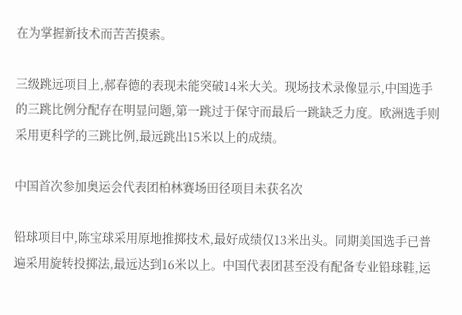在为掌握新技术而苦苦摸索。

三级跳远项目上,郝春德的表现未能突破14米大关。现场技术录像显示,中国选手的三跳比例分配存在明显问题,第一跳过于保守而最后一跳缺乏力度。欧洲选手则采用更科学的三跳比例,最远跳出15米以上的成绩。

中国首次参加奥运会代表团柏林赛场田径项目未获名次

铅球项目中,陈宝球采用原地推掷技术,最好成绩仅13米出头。同期美国选手已普遍采用旋转投掷法,最远达到16米以上。中国代表团甚至没有配备专业铅球鞋,运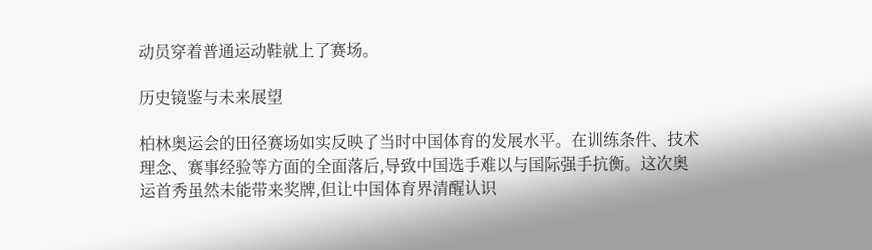动员穿着普通运动鞋就上了赛场。

历史镜鉴与未来展望

柏林奥运会的田径赛场如实反映了当时中国体育的发展水平。在训练条件、技术理念、赛事经验等方面的全面落后,导致中国选手难以与国际强手抗衡。这次奥运首秀虽然未能带来奖牌,但让中国体育界清醒认识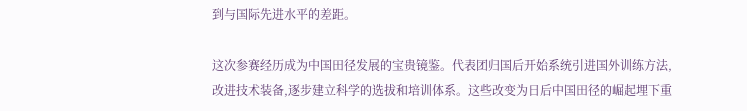到与国际先进水平的差距。

这次参赛经历成为中国田径发展的宝贵镜鉴。代表团归国后开始系统引进国外训练方法,改进技术装备,逐步建立科学的选拔和培训体系。这些改变为日后中国田径的崛起埋下重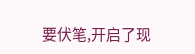要伏笔,开启了现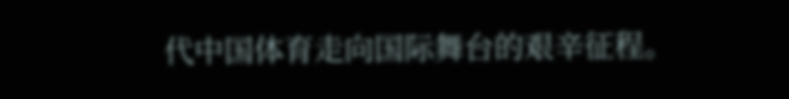代中国体育走向国际舞台的艰辛征程。